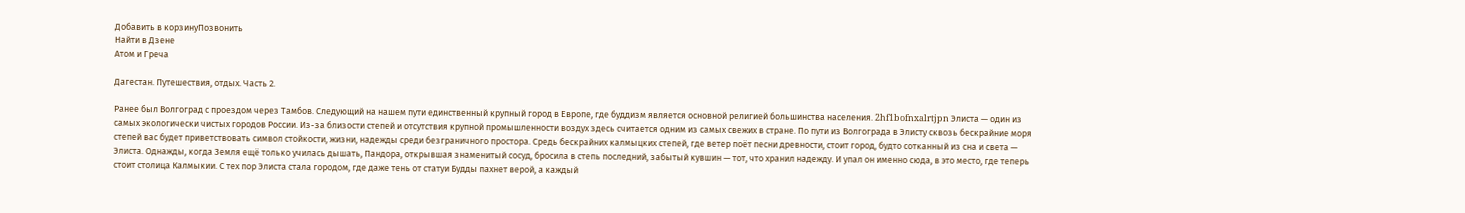Добавить в корзинуПозвонить
Найти в Дзене
Атом и Греча

Дагестан. Путешествия, отдых. Часть 2.

Ранее был Волгоград с проездом через Тамбов. Следующий на нашем пути единственный крупный город в Европе, где буддизм является основной религией большинства населения. 2hf1bofnxalrtjpn Элиста — один из самых экологически чистых городов России. Из-за близости степей и отсутствия крупной промышленности воздух здесь считается одним из самых свежих в стране. По пути из Волгограда в Элисту сквозь бескрайние моря степей вас будет приветствовать символ стойкости, жизни, надежды среди безграничного простора. Средь бескрайних калмыцких степей, где ветер поёт песни древности, стоит город, будто сотканный из сна и света — Элиста. Однажды, когда Земля ещё только училась дышать, Пандора, открывшая знаменитый сосуд, бросила в степь последний, забытый кувшин — тот, что хранил надежду. И упал он именно сюда, в это место, где теперь стоит столица Калмыкии. С тех пор Элиста стала городом, где даже тень от статуи Будды пахнет верой, а каждый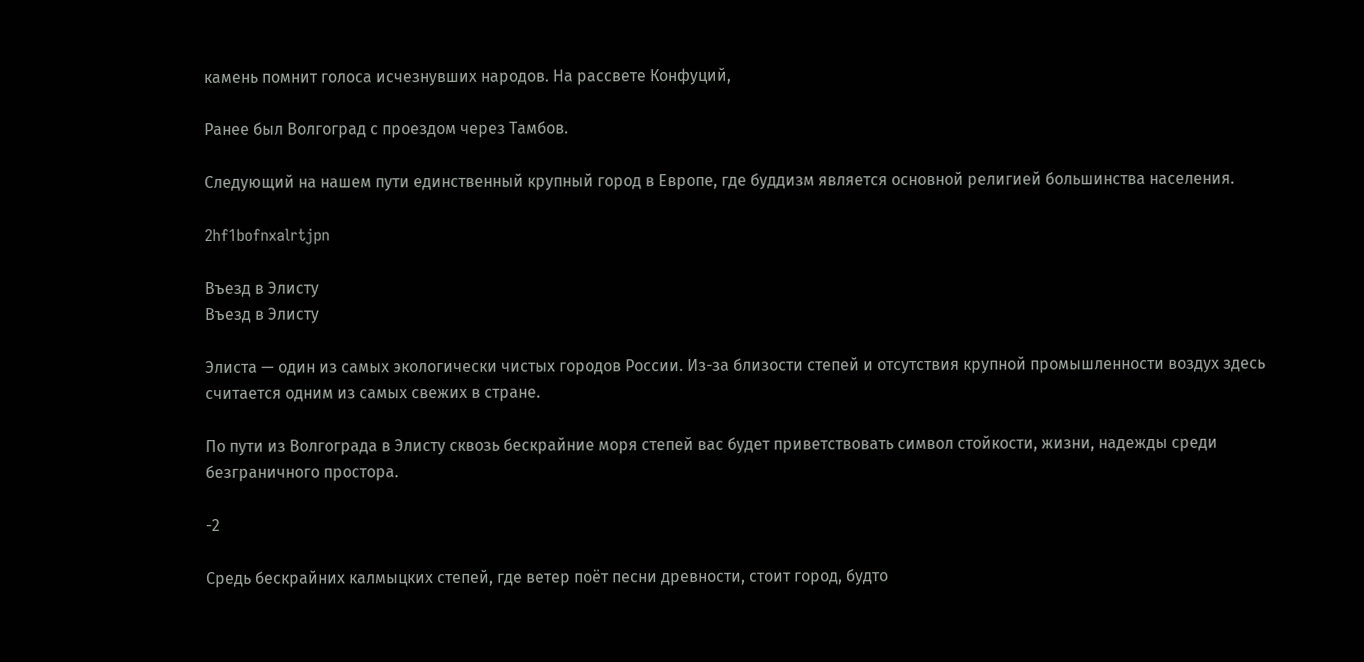камень помнит голоса исчезнувших народов. На рассвете Конфуций,

Ранее был Волгоград с проездом через Тамбов.

Следующий на нашем пути единственный крупный город в Европе, где буддизм является основной религией большинства населения.

2hf1bofnxalrtjpn

Въезд в Элисту
Въезд в Элисту

Элиста — один из самых экологически чистых городов России. Из-за близости степей и отсутствия крупной промышленности воздух здесь считается одним из самых свежих в стране.

По пути из Волгограда в Элисту сквозь бескрайние моря степей вас будет приветствовать символ стойкости, жизни, надежды среди безграничного простора.

-2

Средь бескрайних калмыцких степей, где ветер поёт песни древности, стоит город, будто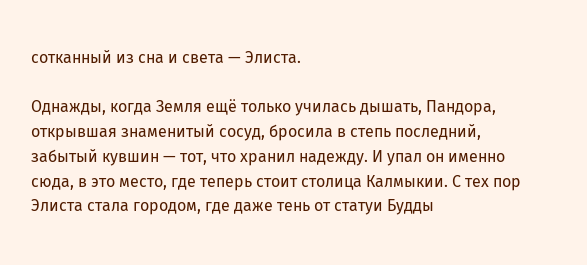сотканный из сна и света — Элиста.

Однажды, когда Земля ещё только училась дышать, Пандора, открывшая знаменитый сосуд, бросила в степь последний, забытый кувшин — тот, что хранил надежду. И упал он именно сюда, в это место, где теперь стоит столица Калмыкии. С тех пор Элиста стала городом, где даже тень от статуи Будды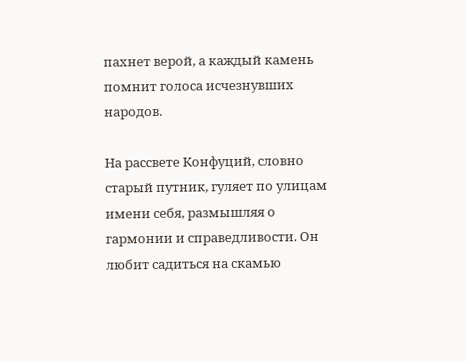пахнет верой, а каждый камень помнит голоса исчезнувших народов.

На рассвете Конфуций, словно старый путник, гуляет по улицам имени себя, размышляя о гармонии и справедливости. Он любит садиться на скамью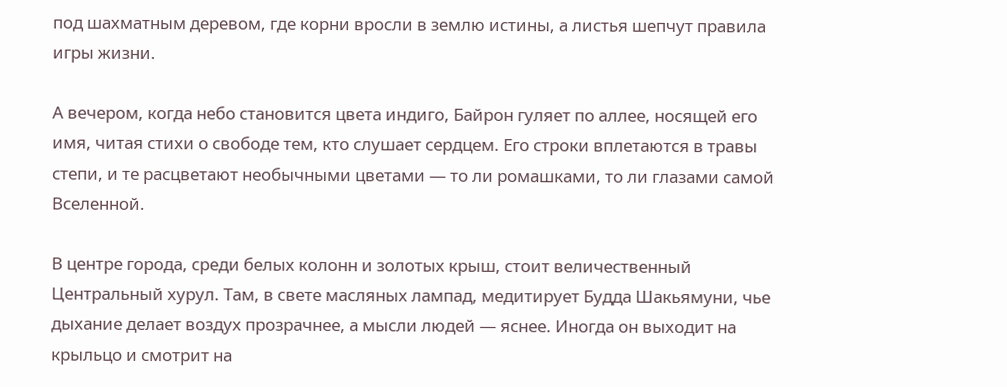под шахматным деревом, где корни вросли в землю истины, а листья шепчут правила игры жизни.

А вечером, когда небо становится цвета индиго, Байрон гуляет по аллее, носящей его имя, читая стихи о свободе тем, кто слушает сердцем. Его строки вплетаются в травы степи, и те расцветают необычными цветами — то ли ромашками, то ли глазами самой Вселенной.

В центре города, среди белых колонн и золотых крыш, стоит величественный Центральный хурул. Там, в свете масляных лампад, медитирует Будда Шакьямуни, чье дыхание делает воздух прозрачнее, а мысли людей — яснее. Иногда он выходит на крыльцо и смотрит на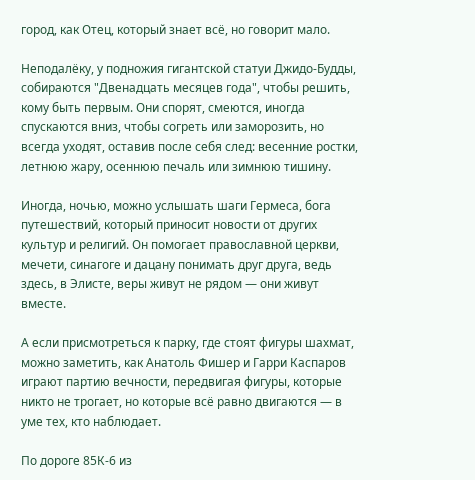город, как Отец, который знает всё, но говорит мало.

Неподалёку, у подножия гигантской статуи Джидо-Будды, собираются "Двенадцать месяцев года", чтобы решить, кому быть первым. Они спорят, смеются, иногда спускаются вниз, чтобы согреть или заморозить, но всегда уходят, оставив после себя след: весенние ростки, летнюю жару, осеннюю печаль или зимнюю тишину.

Иногда, ночью, можно услышать шаги Гермеса, бога путешествий, который приносит новости от других культур и религий. Он помогает православной церкви, мечети, синагоге и дацану понимать друг друга, ведь здесь, в Элисте, веры живут не рядом — они живут вместе.

А если присмотреться к парку, где стоят фигуры шахмат, можно заметить, как Анатоль Фишер и Гарри Каспаров играют партию вечности, передвигая фигуры, которые никто не трогает, но которые всё равно двигаются — в уме тех, кто наблюдает.

По дороге 85К-6 из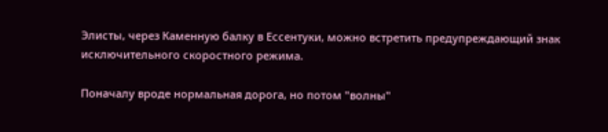Элисты, через Каменную балку в Ессентуки, можно встретить предупреждающий знак исключительного скоростного режима.

Поначалу вроде нормальная дорога, но потом "волны"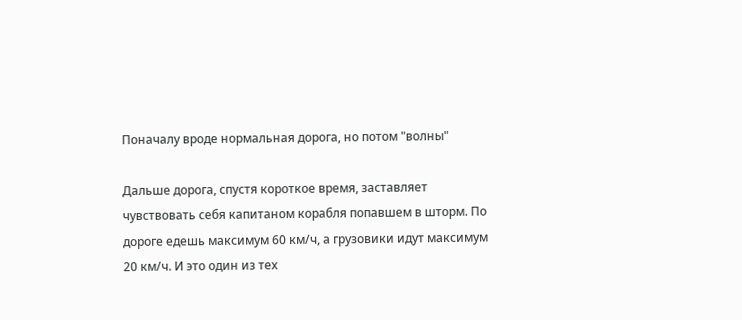Поначалу вроде нормальная дорога, но потом "волны"

Дальше дорога, спустя короткое время, заставляет чувствовать себя капитаном корабля попавшем в шторм. По дороге едешь максимум 60 км/ч, а грузовики идут максимум 20 км/ч. И это один из тех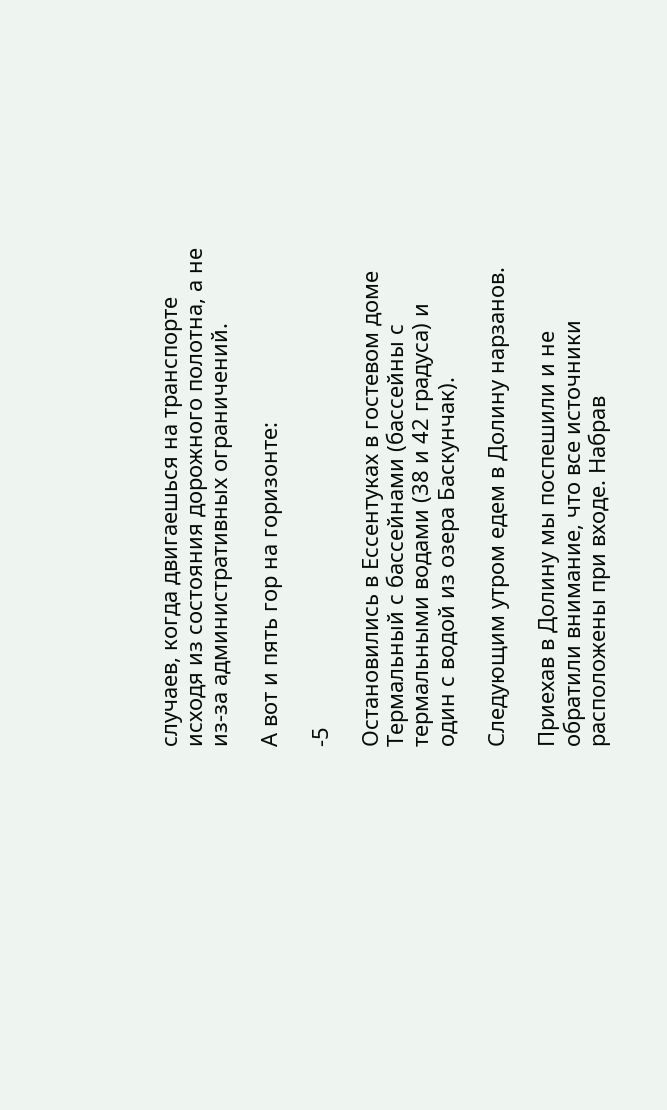случаев, когда двигаешься на транспорте исходя из состояния дорожного полотна, а не из-за административных ограничений.

А вот и пять гор на горизонте:

-5

Остановились в Ессентуках в гостевом доме Термальный с бассейнами (бассейны с термальными водами (38 и 42 градуса) и один с водой из озера Баскунчак).

Следующим утром едем в Долину нарзанов.

Приехав в Долину мы поспешили и не обратили внимание, что все источники расположены при входе. Набрав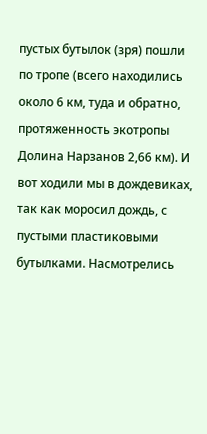пустых бутылок (зря) пошли по тропе (всего находились около 6 км, туда и обратно, протяженность экотропы Долина Нарзанов 2,66 км). И вот ходили мы в дождевиках, так как моросил дождь, с пустыми пластиковыми бутылками. Насмотрелись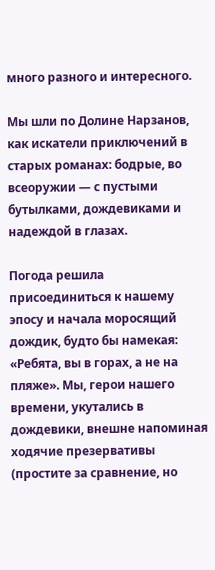много разного и интересного.

Мы шли по Долине Нарзанов, как искатели приключений в старых романах: бодрые, во всеоружии — с пустыми бутылками, дождевиками и надеждой в глазах.

Погода решила присоединиться к нашему эпосу и начала моросящий дождик, будто бы намекая: «Ребята, вы в горах, а не на пляже». Мы, герои нашего времени, укутались в дождевики, внешне напоминая ходячие презервативы (простите за сравнение, но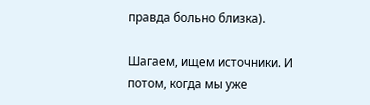правда больно близка).

Шагаем, ищем источники. И потом, когда мы уже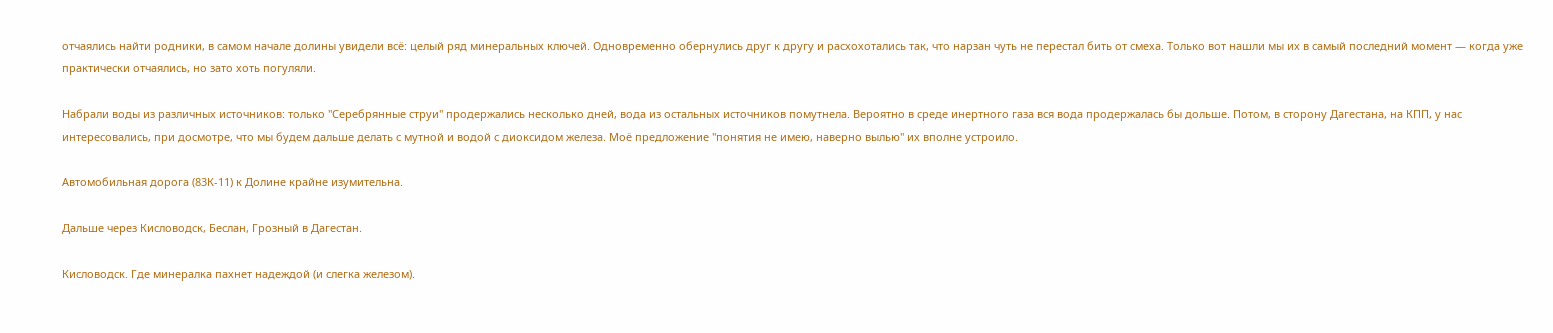отчаялись найти родники, в самом начале долины увидели всё: целый ряд минеральных ключей. Одновременно обернулись друг к другу и расхохотались так, что нарзан чуть не перестал бить от смеха. Только вот нашли мы их в самый последний момент — когда уже практически отчаялись, но зато хоть погуляли.

Набрали воды из различных источников: только "Серебрянные струи" продержались несколько дней, вода из остальных источников помутнела. Вероятно в среде инертного газа вся вода продержалась бы дольше. Потом, в сторону Дагестана, на КПП, у нас интересовались, при досмотре, что мы будем дальше делать с мутной и водой с диоксидом железа. Моё предложение "понятия не имею, наверно вылью" их вполне устроило.

Автомобильная дорога (83К-11) к Долине крайне изумительна.

Дальше через Кисловодск, Беслан, Грозный в Дагестан.

Кисловодск. Где минералка пахнет надеждой (и слегка железом).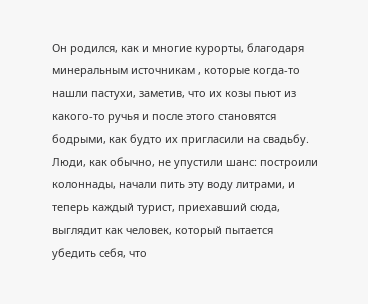Он родился, как и многие курорты, благодаря минеральным источникам , которые когда-то нашли пастухи, заметив, что их козы пьют из какого-то ручья и после этого становятся бодрыми, как будто их пригласили на свадьбу. Люди, как обычно, не упустили шанс: построили колоннады, начали пить эту воду литрами, и теперь каждый турист, приехавший сюда, выглядит как человек, который пытается убедить себя, что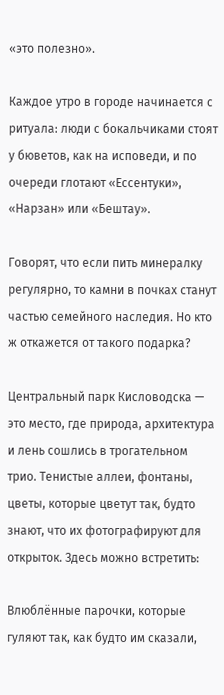«это полезно».

Каждое утро в городе начинается с ритуала: люди с бокальчиками стоят у бюветов, как на исповеди, и по очереди глотают «Ессентуки», «Нарзан» или «Бештау».

Говорят, что если пить минералку регулярно, то камни в почках станут частью семейного наследия. Но кто ж откажется от такого подарка?

Центральный парк Кисловодска — это место, где природа, архитектура и лень сошлись в трогательном трио. Тенистые аллеи, фонтаны, цветы, которые цветут так, будто знают, что их фотографируют для открыток. Здесь можно встретить:

Влюблённые парочки, которые гуляют так, как будто им сказали,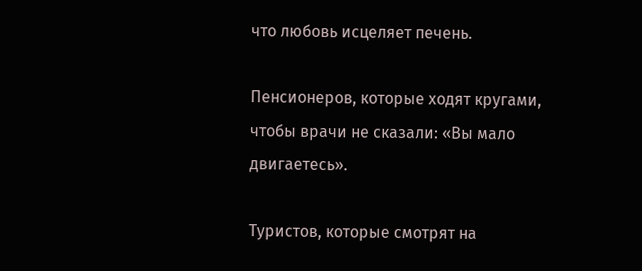что любовь исцеляет печень.

Пенсионеров, которые ходят кругами, чтобы врачи не сказали: «Вы мало двигаетесь».

Туристов, которые смотрят на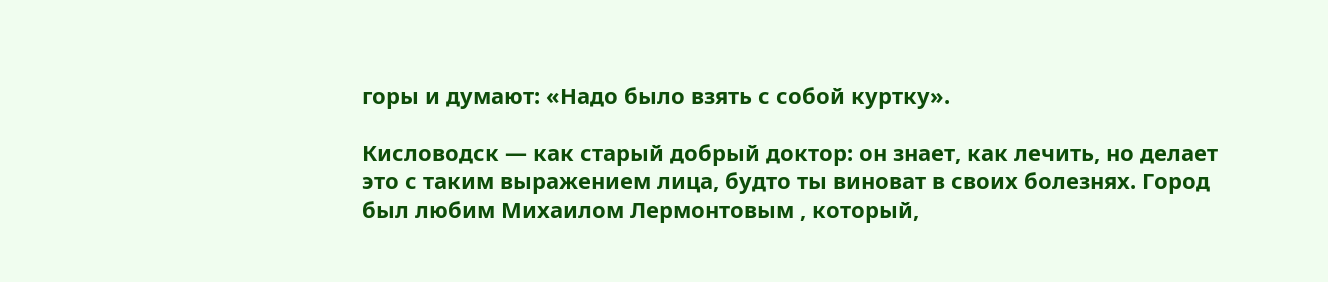горы и думают: «Надо было взять с собой куртку».

Кисловодск — как старый добрый доктор: он знает, как лечить, но делает это с таким выражением лица, будто ты виноват в своих болезнях. Город был любим Михаилом Лермонтовым , который,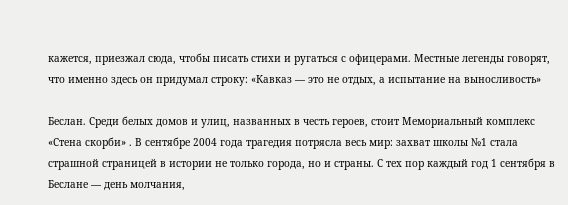кажется, приезжал сюда, чтобы писать стихи и ругаться с офицерами. Местные легенды говорят, что именно здесь он придумал строку: «Кавказ — это не отдых, а испытание на выносливость»

Беслан. Среди белых домов и улиц, названных в честь героев, стоит Мемориальный комплекс «Стена скорби» . В сентябре 2004 года трагедия потрясла весь мир: захват школы №1 стала страшной страницей в истории не только города, но и страны. С тех пор каждый год 1 сентября в Беслане — день молчания,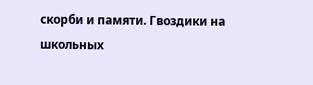скорби и памяти. Гвоздики на школьных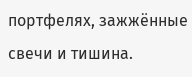портфелях, зажжённые свечи и тишина.